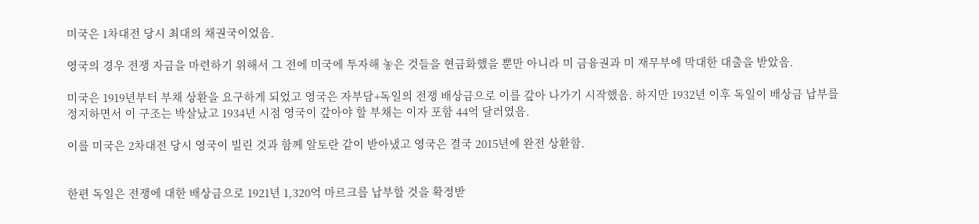미국은 1차대전 당시 최대의 채권국이었음.

영국의 경우 전쟁 자금을 마련하기 위해서 그 전에 미국에 투자해 놓은 것들을 현금화했을 뿐만 아니라 미 금융권과 미 재무부에 막대한 대출을 받았음.

미국은 1919년부터 부채 상환을 요구하게 되었고 영국은 자부담+독일의 전쟁 배상금으로 이를 갚아 나가기 시작했음. 하지만 1932년 이후 독일이 배상금 납부를 정지하면서 이 구조는 박살났고 1934년 시점 영국이 갚아야 할 부채는 이자 포함 44억 달러였음.

이를 미국은 2차대전 당시 영국이 빌린 것과 함께 알토란 같이 받아냈고 영국은 결국 2015년에 완전 상환함.


한편 독일은 전쟁에 대한 배상금으로 1921년 1,320억 마르크를 납부할 것을 확정받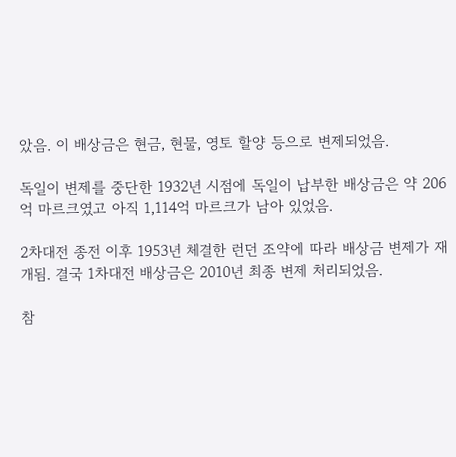았음. 이 배상금은 현금, 현물, 영토 할양 등으로 변제되었음.

독일이 변제를 중단한 1932년 시점에 독일이 납부한 배상금은 약 206억 마르크였고 아직 1,114억 마르크가 남아 있었음.

2차대전 종전 이후 1953년 체결한 런던 조약에 따라 배상금 변제가 재개됨. 결국 1차대전 배상금은 2010년 최종 변제 처리되었음.

참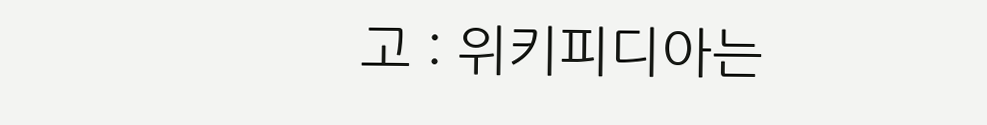고 : 위키피디아는